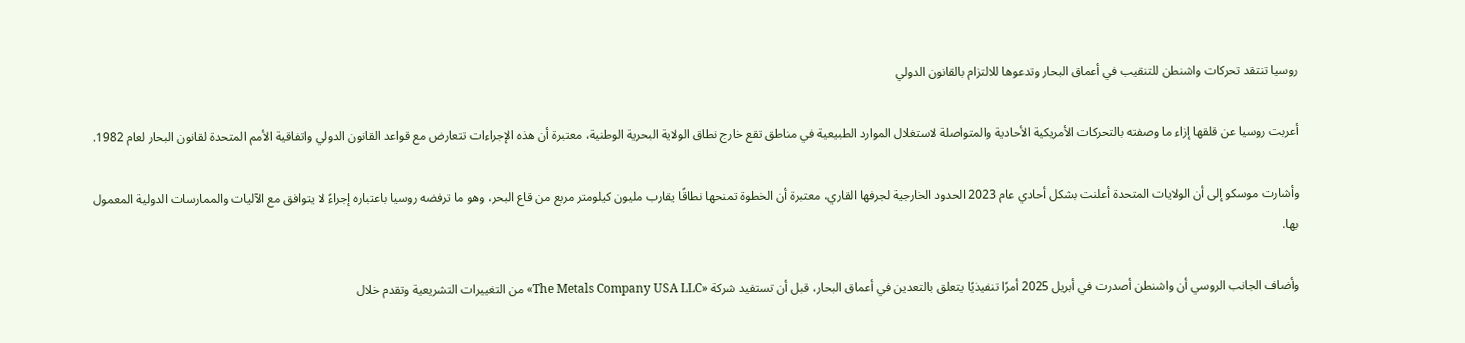روسيا تنتقد تحركات واشنطن للتنقيب في أعماق البحار وتدعوها للالتزام بالقانون الدولي

أعربت روسيا عن قلقها إزاء ما وصفته بالتحركات الأمريكية الأحادية والمتواصلة لاستغلال الموارد الطبيعية في مناطق تقع خارج نطاق الولاية البحرية الوطنية، معتبرة أن هذه الإجراءات تتعارض مع قواعد القانون الدولي واتفاقية الأمم المتحدة لقانون البحار لعام 1982.

وأشارت موسكو إلى أن الولايات المتحدة أعلنت بشكل أحادي عام 2023 الحدود الخارجية لجرفها القاري، معتبرة أن الخطوة تمنحها نطاقًا يقارب مليون كيلومتر مربع من قاع البحر، وهو ما ترفضه روسيا باعتباره إجراءً لا يتوافق مع الآليات والممارسات الدولية المعمول بها.

وأضاف الجانب الروسي أن واشنطن أصدرت في أبريل 2025 أمرًا تنفيذيًا يتعلق بالتعدين في أعماق البحار، قبل أن تستفيد شركة «The Metals Company USA LLC» من التغييرات التشريعية وتقدم خلال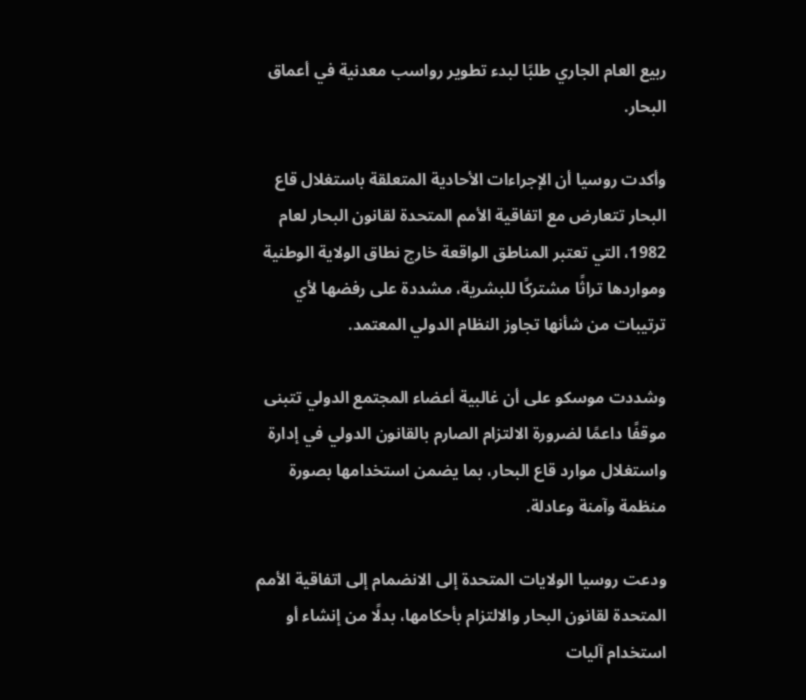ربيع العام الجاري طلبًا لبدء تطوير رواسب معدنية في أعماق البحار.

وأكدت روسيا أن الإجراءات الأحادية المتعلقة باستغلال قاع البحار تتعارض مع اتفاقية الأمم المتحدة لقانون البحار لعام 1982، التي تعتبر المناطق الواقعة خارج نطاق الولاية الوطنية ومواردها تراثًا مشتركًا للبشرية، مشددة على رفضها لأي ترتيبات من شأنها تجاوز النظام الدولي المعتمد.

وشددت موسكو على أن غالبية أعضاء المجتمع الدولي تتبنى موقفًا داعمًا لضرورة الالتزام الصارم بالقانون الدولي في إدارة واستغلال موارد قاع البحار، بما يضمن استخدامها بصورة منظمة وآمنة وعادلة.

ودعت روسيا الولايات المتحدة إلى الانضمام إلى اتفاقية الأمم المتحدة لقانون البحار والالتزام بأحكامها، بدلًا من إنشاء أو استخدام آليات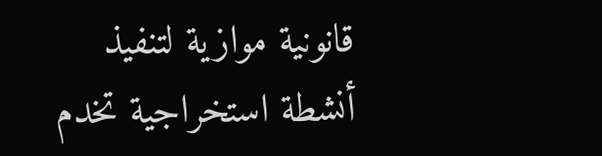قانونية موازية لتنفيذ أنشطة استخراجية تخدم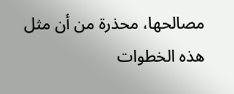مصالحها، محذرة من أن مثل هذه الخطوات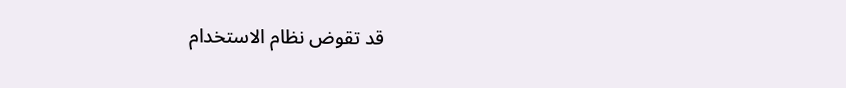قد تقوض نظام الاستخدام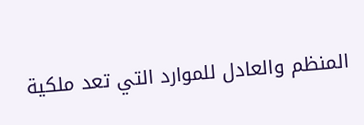المنظم والعادل للموارد التي تعد ملكية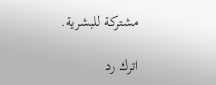مشتركة للبشرية.

اترك رد